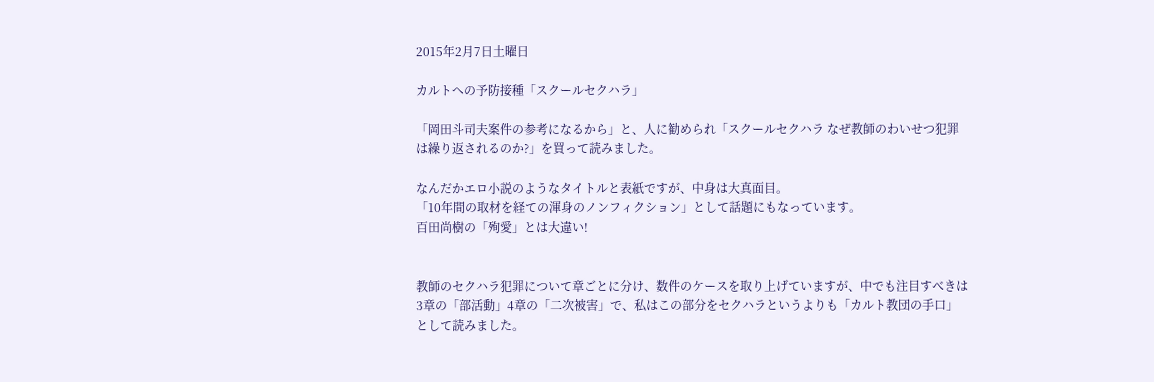2015年2月7日土曜日

カルトへの予防接種「スクールセクハラ」

「岡田斗司夫案件の参考になるから」と、人に勧められ「スクールセクハラ なぜ教師のわいせつ犯罪は繰り返されるのか?」を買って読みました。

なんだかエロ小説のようなタイトルと表紙ですが、中身は大真面目。
「10年間の取材を経ての渾身のノンフィクション」として話題にもなっています。
百田尚樹の「殉愛」とは大違い!


教師のセクハラ犯罪について章ごとに分け、数件のケースを取り上げていますが、中でも注目すべきは3章の「部活動」4章の「二次被害」で、私はこの部分をセクハラというよりも「カルト教団の手口」として読みました。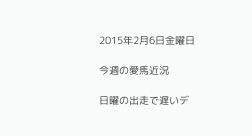2015年2月6日金曜日

今週の愛馬近況

日曜の出走で遅いデ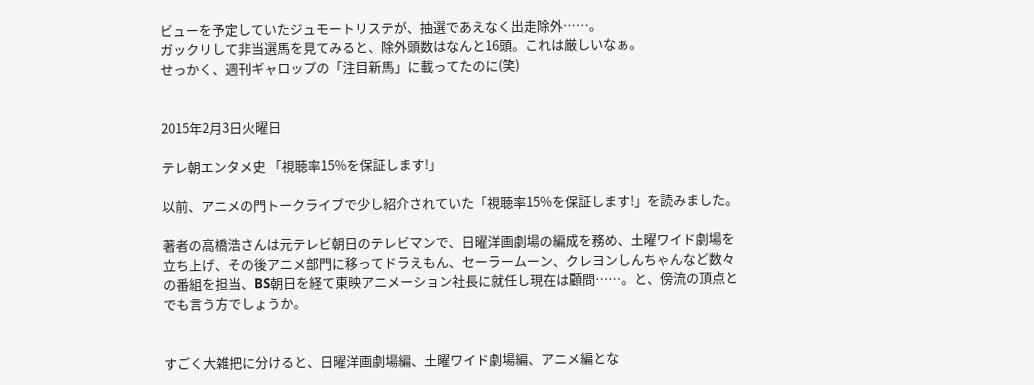ビューを予定していたジュモートリステが、抽選であえなく出走除外……。
ガックリして非当選馬を見てみると、除外頭数はなんと16頭。これは厳しいなぁ。
せっかく、週刊ギャロップの「注目新馬」に載ってたのに(笑)


2015年2月3日火曜日

テレ朝エンタメ史 「視聴率15%を保証します!」

以前、アニメの門トークライブで少し紹介されていた「視聴率15%を保証します!」を読みました。

著者の高橋浩さんは元テレビ朝日のテレビマンで、日曜洋画劇場の編成を務め、土曜ワイド劇場を立ち上げ、その後アニメ部門に移ってドラえもん、セーラームーン、クレヨンしんちゃんなど数々の番組を担当、BS朝日を経て東映アニメーション社長に就任し現在は顧問……。と、傍流の頂点とでも言う方でしょうか。


すごく大雑把に分けると、日曜洋画劇場編、土曜ワイド劇場編、アニメ編とな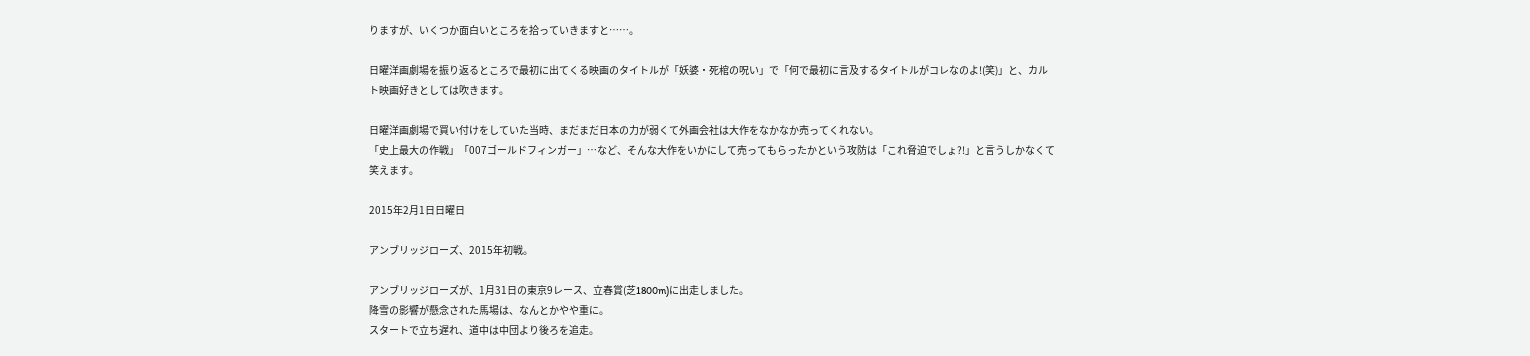りますが、いくつか面白いところを拾っていきますと……。

日曜洋画劇場を振り返るところで最初に出てくる映画のタイトルが「妖婆・死棺の呪い」で「何で最初に言及するタイトルがコレなのよ!(笑)」と、カルト映画好きとしては吹きます。

日曜洋画劇場で買い付けをしていた当時、まだまだ日本の力が弱くて外画会社は大作をなかなか売ってくれない。
「史上最大の作戦」「007ゴールドフィンガー」…など、そんな大作をいかにして売ってもらったかという攻防は「これ脅迫でしょ?!」と言うしかなくて笑えます。

2015年2月1日日曜日

アンブリッジローズ、2015年初戦。

アンブリッジローズが、1月31日の東京9レース、立春賞(芝1800m)に出走しました。
降雪の影響が懸念された馬場は、なんとかやや重に。
スタートで立ち遅れ、道中は中団より後ろを追走。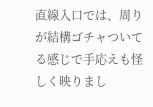直線入口では、周りが結構ゴチャついてる感じで手応えも怪しく映りまし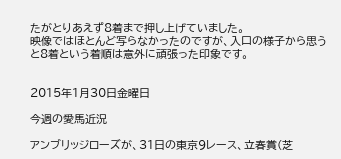たがとりあえず8着まで押し上げていました。
映像ではほとんど写らなかったのですが、入口の様子から思うと8着という着順は意外に頑張った印象です。


2015年1月30日金曜日

今週の愛馬近況

アンブリッジローズが、31日の東京9レース、立春賞(芝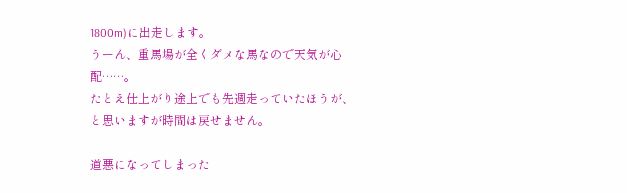1800m)に出走します。
うーん、重馬場が全くダメな馬なので天気が心配……。
たとえ仕上がり途上でも先週走っていたほうが、と思いますが時間は戻せません。

道悪になってしまった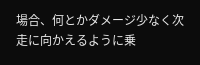場合、何とかダメージ少なく次走に向かえるように乗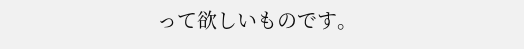って欲しいものです。